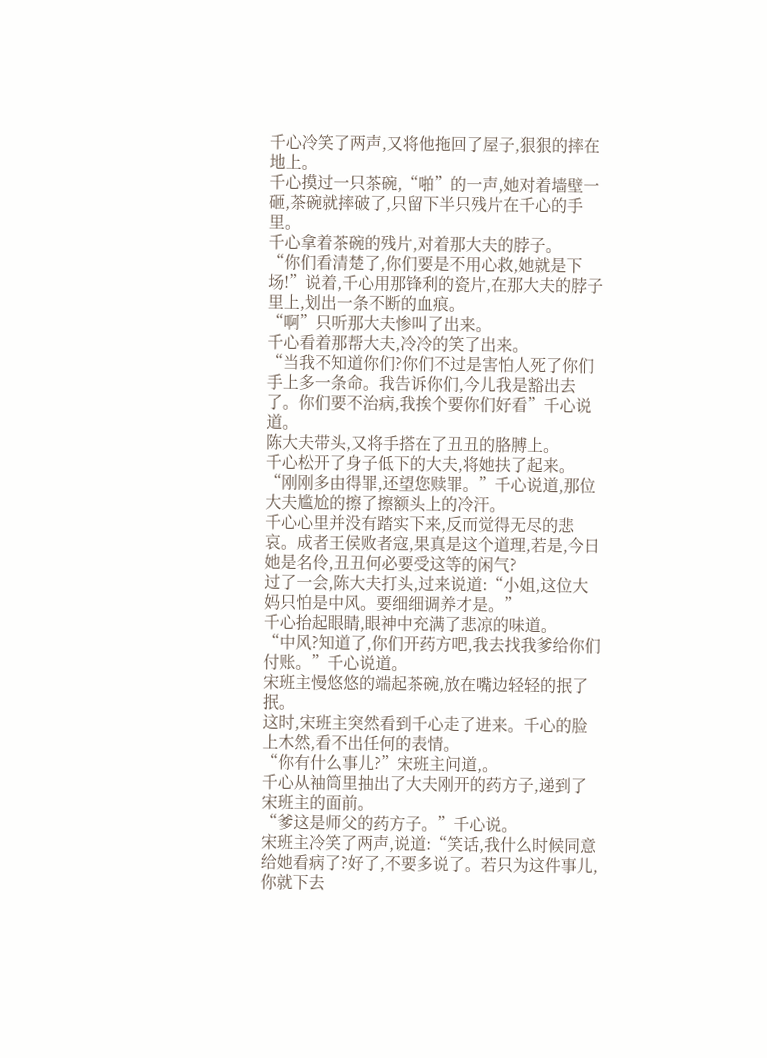千心冷笑了两声,又将他拖回了屋子,狠狠的摔在地上。
千心摸过一只茶碗,“啪”的一声,她对着墙壁一砸,茶碗就摔破了,只留下半只残片在千心的手里。
千心拿着茶碗的残片,对着那大夫的脖子。
“你们看清楚了,你们要是不用心救,她就是下场!”说着,千心用那锋利的瓷片,在那大夫的脖子里上,划出一条不断的血痕。
“啊”只听那大夫惨叫了出来。
千心看着那帮大夫,冷冷的笑了出来。
“当我不知道你们?你们不过是害怕人死了你们手上多一条命。我告诉你们,今儿我是豁出去了。你们要不治病,我挨个要你们好看”千心说道。
陈大夫带头,又将手搭在了丑丑的胳膊上。
千心松开了身子低下的大夫,将她扶了起来。
“刚刚多由得罪,还望您赎罪。”千心说道,那位大夫尴尬的擦了擦额头上的冷汗。
千心心里并没有踏实下来,反而觉得无尽的悲哀。成者王侯败者寇,果真是这个道理,若是,今日她是名伶,丑丑何必要受这等的闲气?
过了一会,陈大夫打头,过来说道:“小姐,这位大妈只怕是中风。要细细调养才是。”
千心抬起眼睛,眼神中充满了悲凉的味道。
“中风?知道了,你们开药方吧,我去找我爹给你们付账。”千心说道。
宋班主慢悠悠的端起茶碗,放在嘴边轻轻的抿了抿。
这时,宋班主突然看到千心走了进来。千心的脸上木然,看不出任何的表情。
“你有什么事儿?”宋班主问道,。
千心从袖筒里抽出了大夫刚开的药方子,递到了宋班主的面前。
“爹这是师父的药方子。”千心说。
宋班主冷笑了两声,说道:“笑话,我什么时候同意给她看病了?好了,不要多说了。若只为这件事儿,你就下去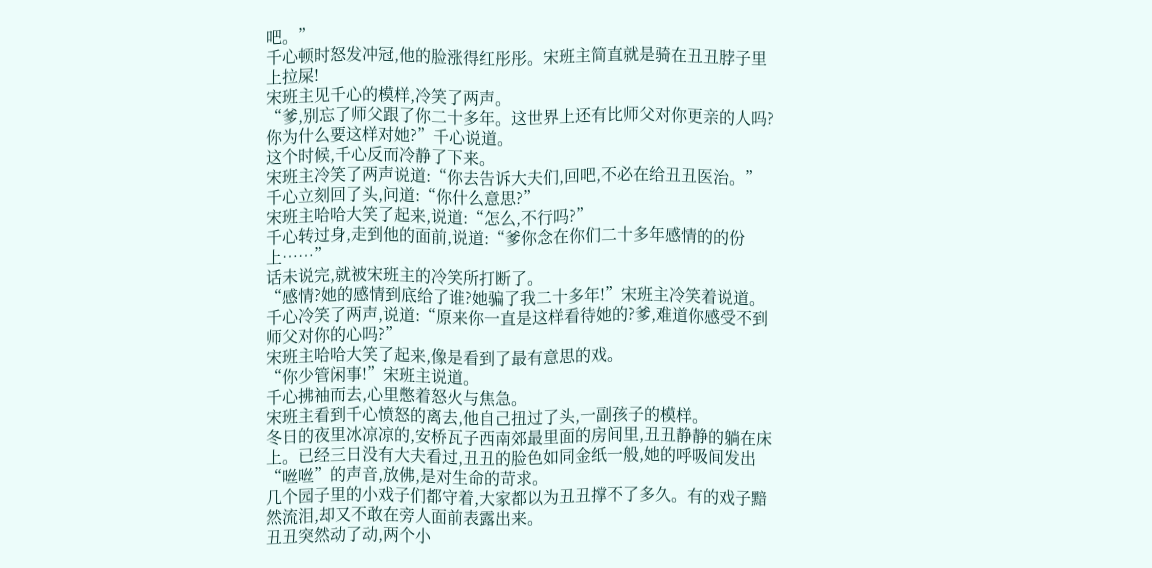吧。”
千心顿时怒发冲冠,他的脸涨得红彤彤。宋班主简直就是骑在丑丑脖子里上拉屎!
宋班主见千心的模样,冷笑了两声。
“爹,别忘了师父跟了你二十多年。这世界上还有比师父对你更亲的人吗?你为什么要这样对她?”千心说道。
这个时候,千心反而冷静了下来。
宋班主冷笑了两声说道:“你去告诉大夫们,回吧,不必在给丑丑医治。”
千心立刻回了头,问道:“你什么意思?”
宋班主哈哈大笑了起来,说道:“怎么,不行吗?”
千心转过身,走到他的面前,说道:“爹你念在你们二十多年感情的的份上……”
话未说完,就被宋班主的冷笑所打断了。
“感情?她的感情到底给了谁?她骗了我二十多年!”宋班主冷笑着说道。
千心冷笑了两声,说道:“原来你一直是这样看待她的?爹,难道你感受不到师父对你的心吗?”
宋班主哈哈大笑了起来,像是看到了最有意思的戏。
“你少管闲事!”宋班主说道。
千心拂袖而去,心里憋着怒火与焦急。
宋班主看到千心愤怒的离去,他自己扭过了头,一副孩子的模样。
冬日的夜里冰凉凉的,安桥瓦子西南郊最里面的房间里,丑丑静静的躺在床上。已经三日没有大夫看过,丑丑的脸色如同金纸一般,她的呼吸间发出“咝咝”的声音,放佛,是对生命的苛求。
几个园子里的小戏子们都守着,大家都以为丑丑撑不了多久。有的戏子黯然流泪,却又不敢在旁人面前表露出来。
丑丑突然动了动,两个小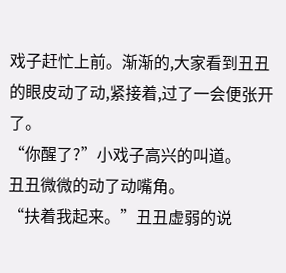戏子赶忙上前。渐渐的,大家看到丑丑的眼皮动了动,紧接着,过了一会便张开了。
“你醒了?”小戏子高兴的叫道。
丑丑微微的动了动嘴角。
“扶着我起来。”丑丑虚弱的说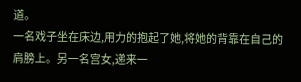道。
一名戏子坐在床边,用力的抱起了她,将她的背靠在自己的肩膀上。另一名宫女,递来一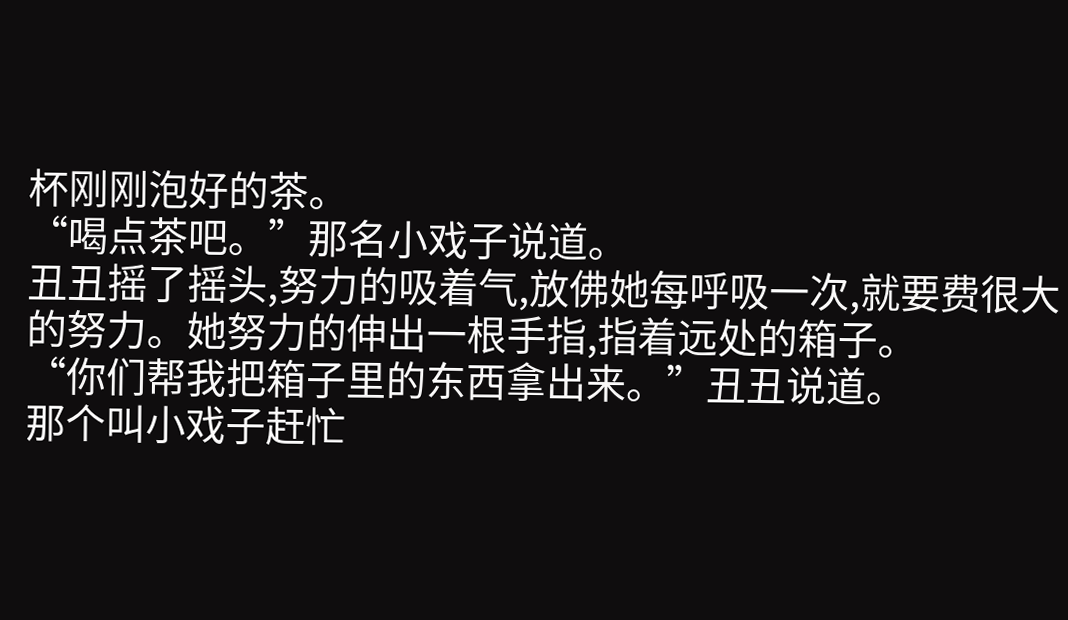杯刚刚泡好的茶。
“喝点茶吧。”那名小戏子说道。
丑丑摇了摇头,努力的吸着气,放佛她每呼吸一次,就要费很大的努力。她努力的伸出一根手指,指着远处的箱子。
“你们帮我把箱子里的东西拿出来。”丑丑说道。
那个叫小戏子赶忙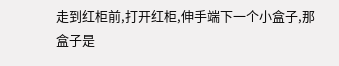走到红柜前,打开红柜,伸手端下一个小盒子,那盒子是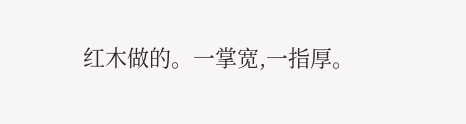红木做的。一掌宽,一指厚。